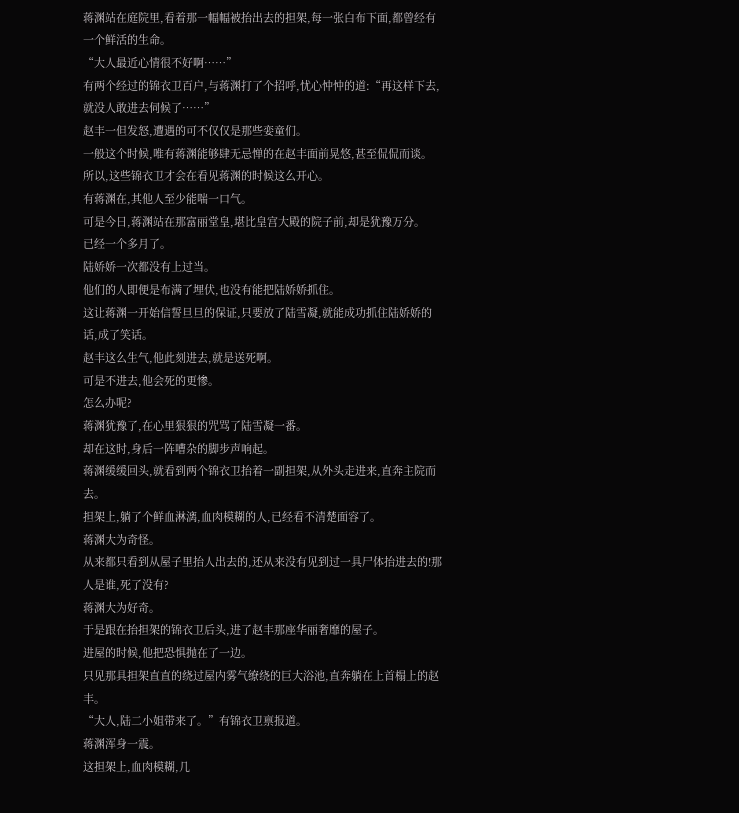蒋渊站在庭院里,看着那一幅幅被抬出去的担架,每一张白布下面,都曾经有一个鲜活的生命。
“大人最近心情很不好啊……”
有两个经过的锦衣卫百户,与蒋渊打了个招呼,忧心忡忡的道:“再这样下去,就没人敢进去伺候了……”
赵丰一但发怒,遭遇的可不仅仅是那些娈童们。
一般这个时候,唯有蒋渊能够肆无忌惮的在赵丰面前晃悠,甚至侃侃而谈。
所以,这些锦衣卫才会在看见蒋渊的时候这么开心。
有蒋渊在,其他人至少能喘一口气。
可是今日,蒋渊站在那富丽堂皇,堪比皇宫大殿的院子前,却是犹豫万分。
已经一个多月了。
陆娇娇一次都没有上过当。
他们的人即便是布满了埋伏,也没有能把陆娇娇抓住。
这让蒋渊一开始信誓旦旦的保证,只要放了陆雪凝,就能成功抓住陆娇娇的话,成了笑话。
赵丰这么生气,他此刻进去,就是送死啊。
可是不进去,他会死的更惨。
怎么办呢?
蒋渊犹豫了,在心里狠狠的咒骂了陆雪凝一番。
却在这时,身后一阵嘈杂的脚步声响起。
蒋渊缓缓回头,就看到两个锦衣卫抬着一副担架,从外头走进来,直奔主院而去。
担架上,躺了个鲜血淋漓,血肉模糊的人,已经看不清楚面容了。
蒋渊大为奇怪。
从来都只看到从屋子里抬人出去的,还从来没有见到过一具尸体抬进去的!那人是谁,死了没有?
蒋渊大为好奇。
于是跟在抬担架的锦衣卫后头,进了赵丰那座华丽奢靡的屋子。
进屋的时候,他把恐惧抛在了一边。
只见那具担架直直的绕过屋内雾气缭绕的巨大浴池,直奔躺在上首榻上的赵丰。
“大人,陆二小姐带来了。”有锦衣卫禀报道。
蒋渊浑身一震。
这担架上,血肉模糊,几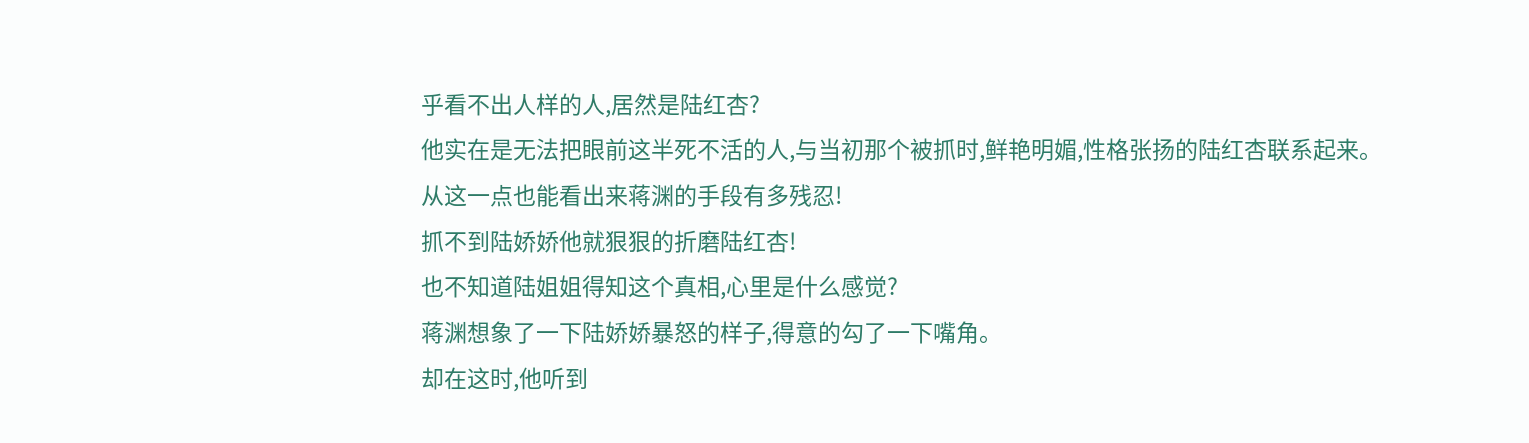乎看不出人样的人,居然是陆红杏?
他实在是无法把眼前这半死不活的人,与当初那个被抓时,鲜艳明媚,性格张扬的陆红杏联系起来。
从这一点也能看出来蒋渊的手段有多残忍!
抓不到陆娇娇他就狠狠的折磨陆红杏!
也不知道陆姐姐得知这个真相,心里是什么感觉?
蒋渊想象了一下陆娇娇暴怒的样子,得意的勾了一下嘴角。
却在这时,他听到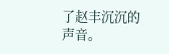了赵丰沉沉的声音。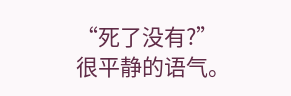“死了没有?”
很平静的语气。